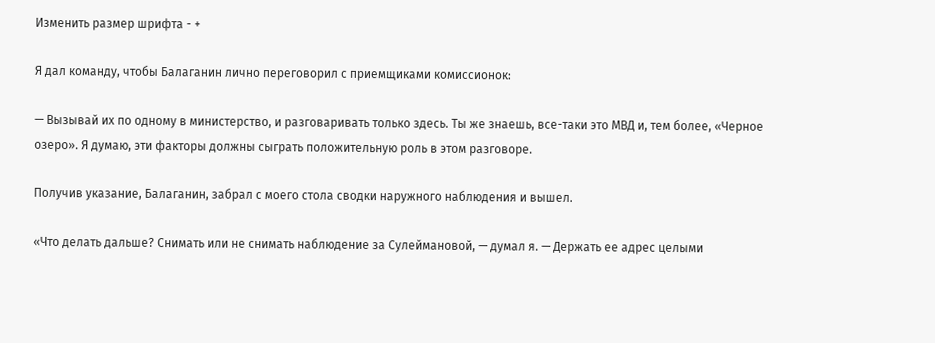Изменить размер шрифта - +

Я дал команду, чтобы Балаганин лично переговорил с приемщиками комиссионок:

— Вызывай их по одному в министерство, и разговаривать только здесь. Ты же знаешь, все-таки это МВД и, тем более, «Черное озеро». Я думаю, эти факторы должны сыграть положительную роль в этом разговоре.

Получив указание, Балаганин, забрал с моего стола сводки наружного наблюдения и вышел.

«Что делать дальше? Снимать или не снимать наблюдение за Сулеймановой, — думал я. — Держать ее адрес целыми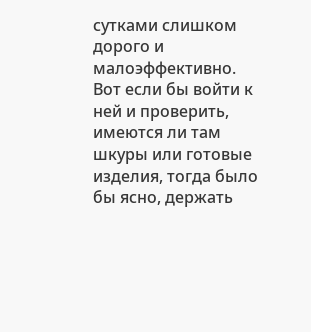сутками слишком дорого и малоэффективно. Вот если бы войти к ней и проверить, имеются ли там шкуры или готовые изделия, тогда было бы ясно, держать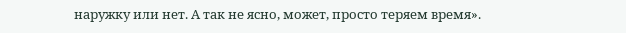наружку или нет. А так не ясно, может, просто теряем время».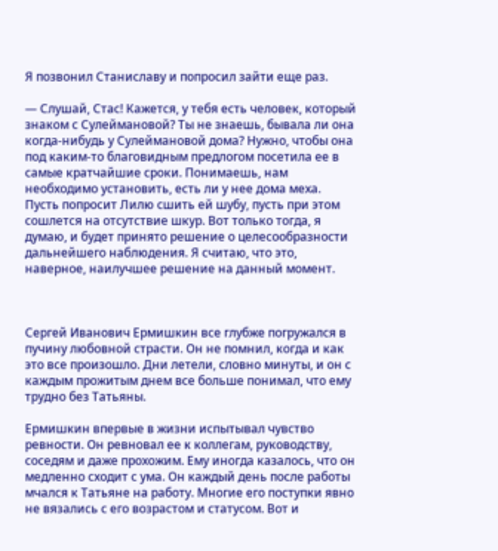Я позвонил Станиславу и попросил зайти еще раз.

— Слушай, Стас! Кажется, у тебя есть человек, который знаком с Сулеймановой? Ты не знаешь, бывала ли она когда-нибудь у Сулеймановой дома? Нужно, чтобы она под каким-то благовидным предлогом посетила ее в самые кратчайшие сроки. Понимаешь, нам необходимо установить, есть ли у нее дома меха. Пусть попросит Лилю сшить ей шубу, пусть при этом сошлется на отсутствие шкур. Вот только тогда, я думаю, и будет принято решение о целесообразности дальнейшего наблюдения. Я считаю, что это, наверное, наилучшее решение на данный момент.



Сергей Иванович Ермишкин все глубже погружался в пучину любовной страсти. Он не помнил, когда и как это все произошло. Дни летели, словно минуты, и он с каждым прожитым днем все больше понимал, что ему трудно без Татьяны.

Ермишкин впервые в жизни испытывал чувство ревности. Он ревновал ее к коллегам, руководству, соседям и даже прохожим. Ему иногда казалось, что он медленно сходит с ума. Он каждый день после работы мчался к Татьяне на работу. Многие его поступки явно не вязались с его возрастом и статусом. Вот и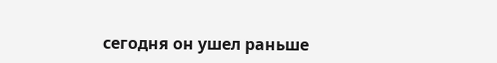сегодня он ушел раньше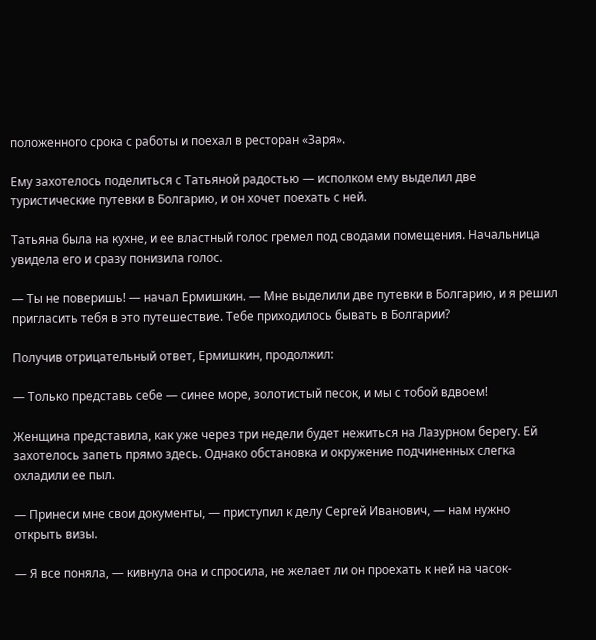положенного срока с работы и поехал в ресторан «Заря».

Ему захотелось поделиться с Татьяной радостью — исполком ему выделил две туристические путевки в Болгарию, и он хочет поехать с ней.

Татьяна была на кухне, и ее властный голос гремел под сводами помещения. Начальница увидела его и сразу понизила голос.

— Ты не поверишь! — начал Ермишкин. — Мне выделили две путевки в Болгарию, и я решил пригласить тебя в это путешествие. Тебе приходилось бывать в Болгарии?

Получив отрицательный ответ, Ермишкин, продолжил:

— Только представь себе — синее море, золотистый песок, и мы с тобой вдвоем!

Женщина представила, как уже через три недели будет нежиться на Лазурном берегу. Ей захотелось запеть прямо здесь. Однако обстановка и окружение подчиненных слегка охладили ее пыл.

— Принеси мне свои документы, — приступил к делу Сергей Иванович, — нам нужно открыть визы.

— Я все поняла, — кивнула она и спросила, не желает ли он проехать к ней на часок-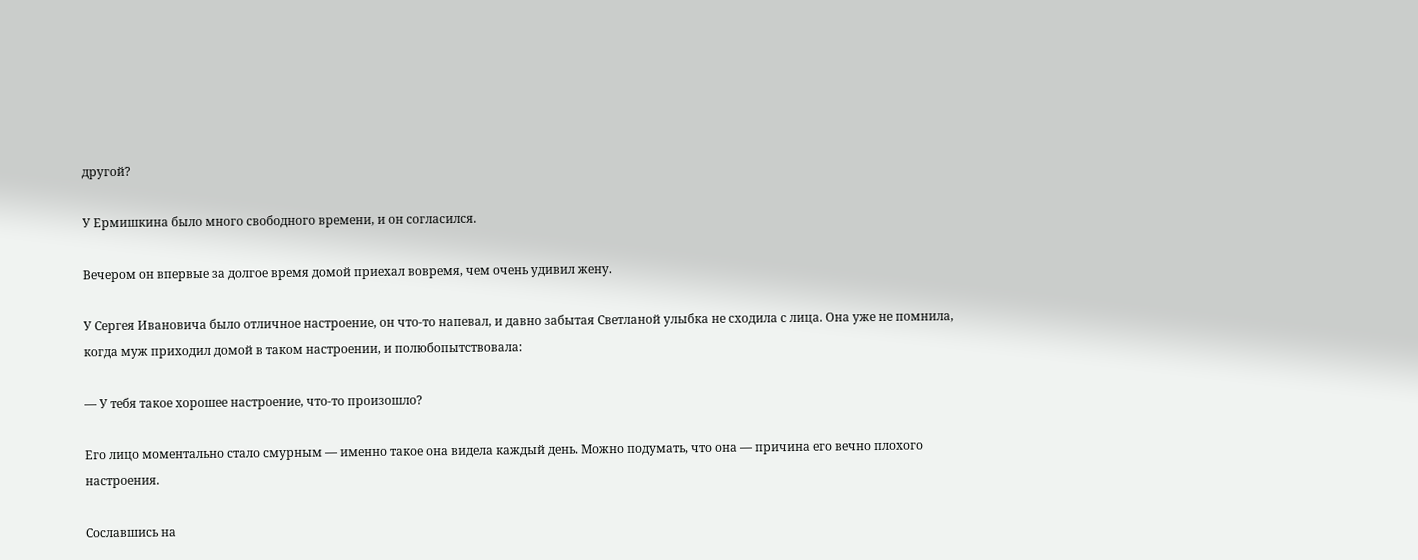другой?

У Ермишкина было много свободного времени, и он согласился.

Вечером он впервые за долгое время домой приехал вовремя, чем очень удивил жену.

У Сергея Ивановича было отличное настроение, он что-то напевал, и давно забытая Светланой улыбка не сходила с лица. Она уже не помнила, когда муж приходил домой в таком настроении, и полюбопытствовала:

— У тебя такое хорошее настроение, что-то произошло?

Его лицо моментально стало смурным — именно такое она видела каждый день. Можно подумать, что она — причина его вечно плохого настроения.

Сославшись на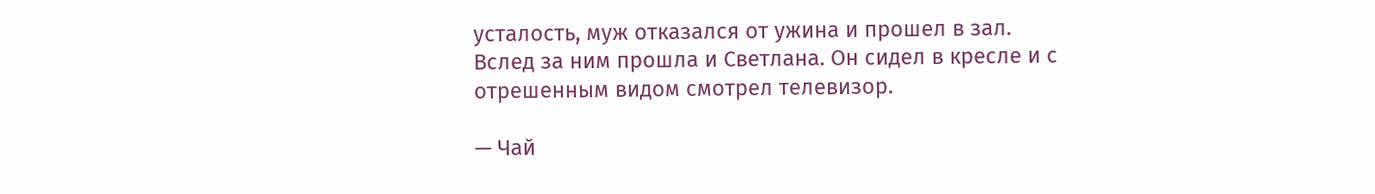усталость, муж отказался от ужина и прошел в зал. Вслед за ним прошла и Светлана. Он сидел в кресле и с отрешенным видом смотрел телевизор.

— Чай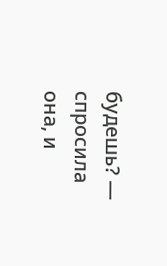будешь? — спросила она, и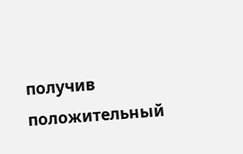получив положительный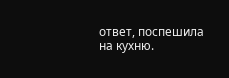ответ, поспешила на кухню.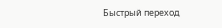Быстрый переход